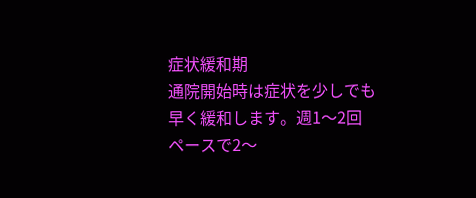症状緩和期
通院開始時は症状を少しでも
早く緩和します。週1〜2回
ペースで2〜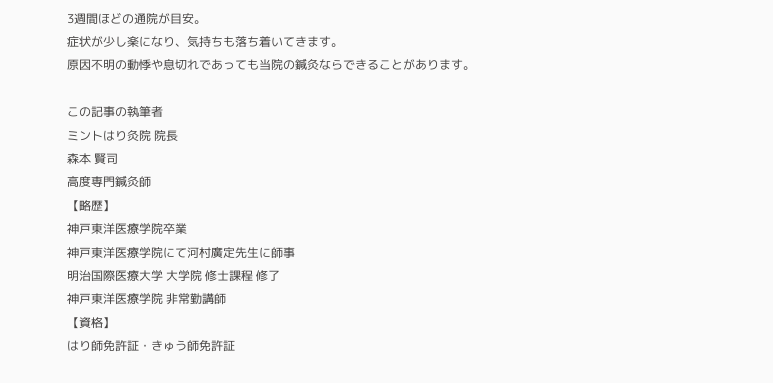3週間ほどの通院が目安。
症状が少し楽になり、気持ちも落ち着いてきます。
原因不明の動悸や息切れであっても当院の鍼灸ならできることがあります。

この記事の執筆者
ミントはり灸院 院長
森本 賢司
高度専門鍼灸師
【略歴】
神戸東洋医療学院卒業
神戸東洋医療学院にて河村廣定先生に師事
明治国際医療大学 大学院 修士課程 修了
神戸東洋医療学院 非常勤講師
【資格】
はり師免許証・きゅう師免許証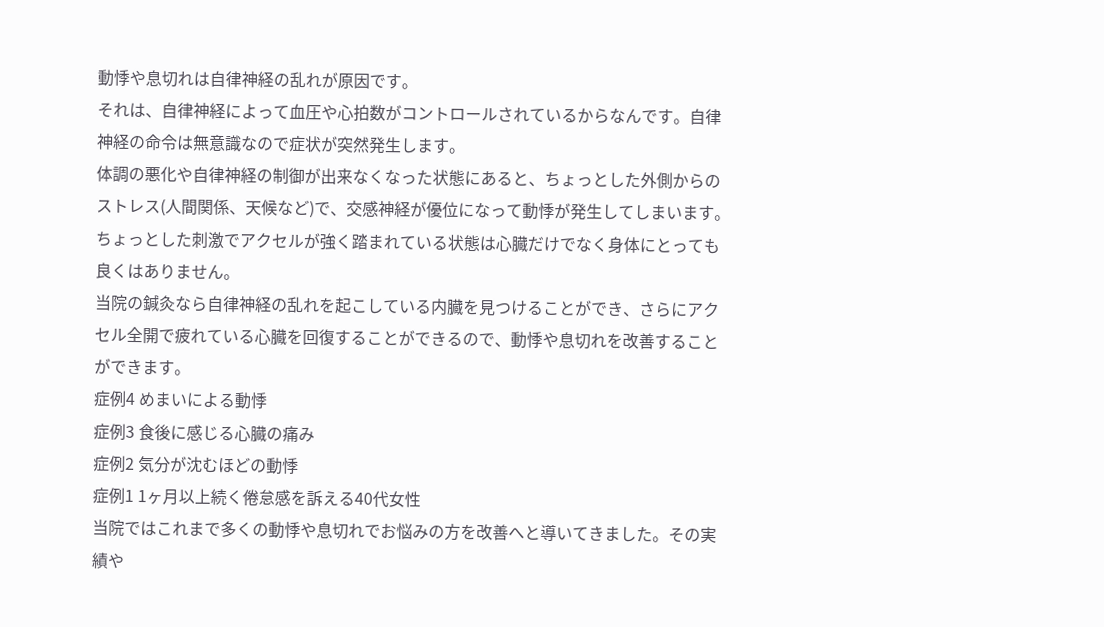動悸や息切れは自律神経の乱れが原因です。
それは、自律神経によって血圧や心拍数がコントロールされているからなんです。自律神経の命令は無意識なので症状が突然発生します。
体調の悪化や自律神経の制御が出来なくなった状態にあると、ちょっとした外側からのストレス(人間関係、天候など)で、交感神経が優位になって動悸が発生してしまいます。ちょっとした刺激でアクセルが強く踏まれている状態は心臓だけでなく身体にとっても良くはありません。
当院の鍼灸なら自律神経の乱れを起こしている内臓を見つけることができ、さらにアクセル全開で疲れている心臓を回復することができるので、動悸や息切れを改善することができます。
症例4 めまいによる動悸
症例3 食後に感じる心臓の痛み
症例2 気分が沈むほどの動悸
症例1 1ヶ月以上続く倦怠感を訴える40代女性
当院ではこれまで多くの動悸や息切れでお悩みの方を改善へと導いてきました。その実績や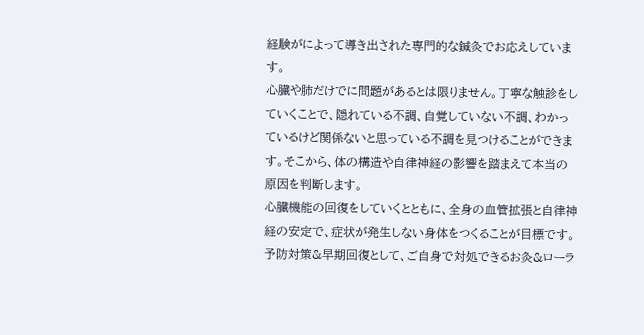経験がによって導き出された専門的な鍼灸でお応えしています。
心臓や肺だけでに問題があるとは限りません。丁寧な触診をしていくことで、隠れている不調、自覚していない不調、わかっているけど関係ないと思っている不調を見つけることができます。そこから、体の構造や自律神経の影響を踏まえて本当の原因を判断します。
心臓機能の回復をしていくとともに、全身の血管拡張と自律神経の安定で、症状が発生しない身体をつくることが目標です。
予防対策&早期回復として、ご自身で対処できるお灸&ローラ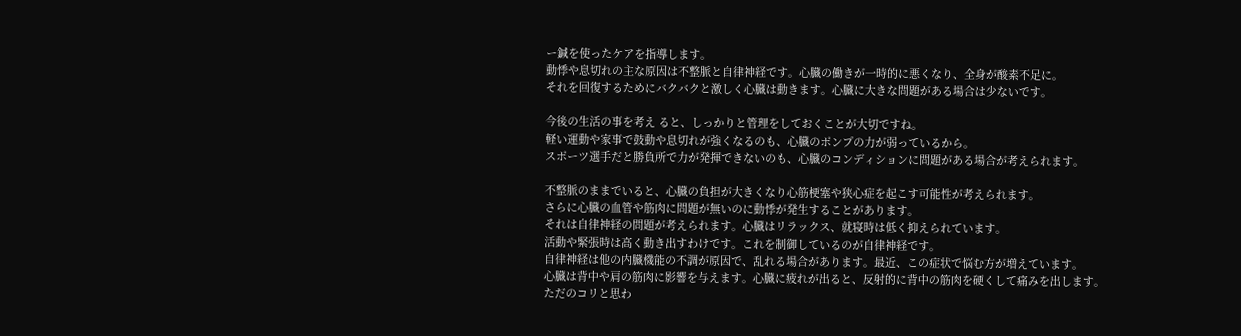ー鍼を使ったケアを指導します。
動悸や息切れの主な原因は不整脈と自律神経です。心臓の働きが一時的に悪くなり、全身が酸素不足に。
それを回復するためにバクバクと激しく心臓は動きます。心臓に大きな問題がある場合は少ないです。

今後の生活の事を考え ると、しっかりと管理をしておくことが大切ですね。
軽い運動や家事で鼓動や息切れが強くなるのも、心臓のポンプの力が弱っているから。
スポーツ選手だと勝負所で力が発揮できないのも、心臓のコンディションに問題がある場合が考えられます。

不整脈のままでいると、心臓の負担が大きくなり心筋梗塞や狭心症を起こす可能性が考えられます。
さらに心臓の血管や筋肉に問題が無いのに動悸が発生することがあります。
それは自律神経の問題が考えられます。心臓はリラックス、就寝時は低く抑えられています。
活動や緊張時は高く動き出すわけです。これを制御しているのが自律神経です。
自律神経は他の内臓機能の不調が原因で、乱れる場合があります。最近、この症状で悩む方が増えています。
心臓は背中や肩の筋肉に影響を与えます。心臓に疲れが出ると、反射的に背中の筋肉を硬くして痛みを出します。
ただのコリと思わ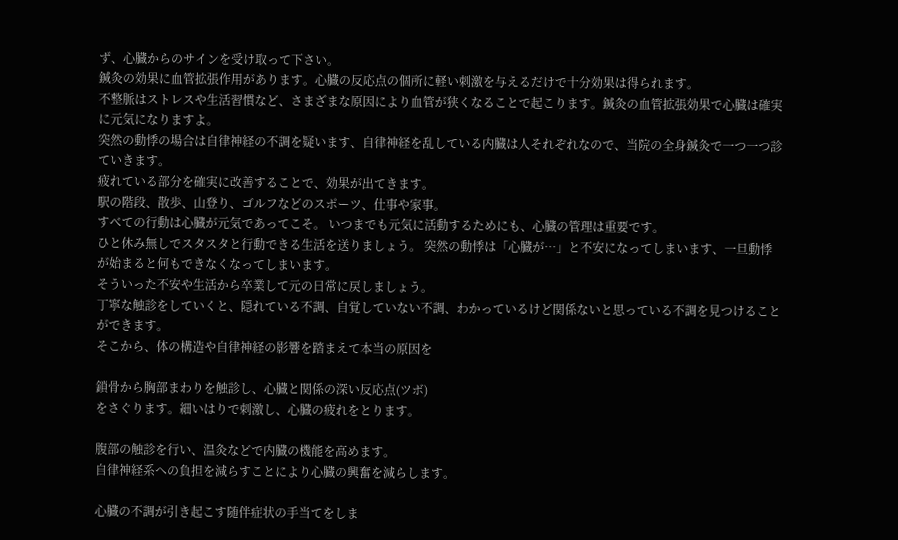ず、心臓からのサインを受け取って下さい。
鍼灸の効果に血管拡張作用があります。心臓の反応点の個所に軽い刺激を与えるだけで十分効果は得られます。
不整脈はストレスや生活習慣など、さまざまな原因により血管が狭くなることで起こります。鍼灸の血管拡張効果で心臓は確実に元気になりますよ。
突然の動悸の場合は自律神経の不調を疑います、自律神経を乱している内臓は人それぞれなので、当院の全身鍼灸で一つ一つ診ていきます。
疲れている部分を確実に改善することで、効果が出てきます。
駅の階段、散歩、山登り、ゴルフなどのスポーツ、仕事や家事。
すべての行動は心臓が元気であってこそ。 いつまでも元気に活動するためにも、心臓の管理は重要です。
ひと休み無しでスタスタと行動できる生活を送りましょう。 突然の動悸は「心臓が…」と不安になってしまいます、一旦動悸が始まると何もできなくなってしまいます。
そういった不安や生活から卒業して元の日常に戻しましょう。
丁寧な触診をしていくと、隠れている不調、自覚していない不調、わかっているけど関係ないと思っている不調を見つけることができます。
そこから、体の構造や自律神経の影響を踏まえて本当の原因を

鎖骨から胸部まわりを触診し、心臓と関係の深い反応点(ツボ)
をさぐります。細いはりで刺激し、心臓の疲れをとります。

腹部の触診を行い、温灸などで内臓の機能を高めます。
自律神経系への負担を減らすことにより心臓の興奮を減らします。

心臓の不調が引き起こす随伴症状の手当てをしま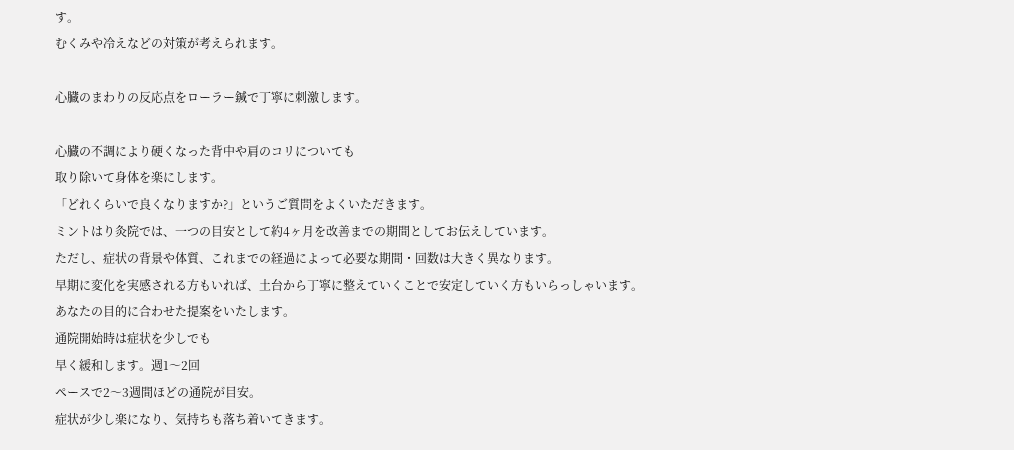す。
むくみや冷えなどの対策が考えられます。

心臓のまわりの反応点をローラー鍼で丁寧に刺激します。

心臓の不調により硬くなった背中や肩のコリについても
取り除いて身体を楽にします。
「どれくらいで良くなりますか?」というご質問をよくいただきます。
ミントはり灸院では、一つの目安として約4ヶ月を改善までの期間としてお伝えしています。
ただし、症状の背景や体質、これまでの経過によって必要な期間・回数は大きく異なります。
早期に変化を実感される方もいれば、土台から丁寧に整えていくことで安定していく方もいらっしゃいます。
あなたの目的に合わせた提案をいたします。
通院開始時は症状を少しでも
早く緩和します。週1〜2回
ペースで2〜3週間ほどの通院が目安。
症状が少し楽になり、気持ちも落ち着いてきます。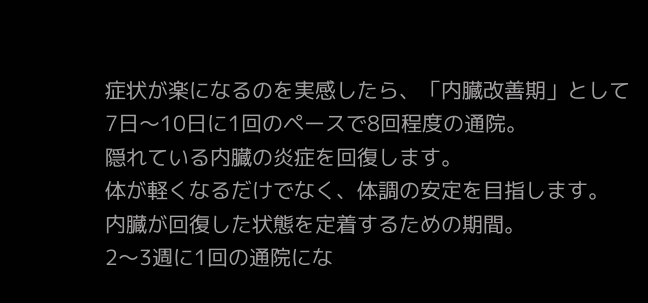症状が楽になるのを実感したら、「内臓改善期」として
7日〜10日に1回のペースで8回程度の通院。
隠れている内臓の炎症を回復します。
体が軽くなるだけでなく、体調の安定を目指します。
内臓が回復した状態を定着するための期間。
2〜3週に1回の通院にな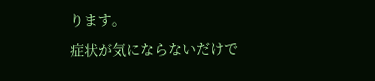ります。
症状が気にならないだけで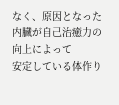なく、原因となった内臓が自己治癒力の向上によって
安定している体作り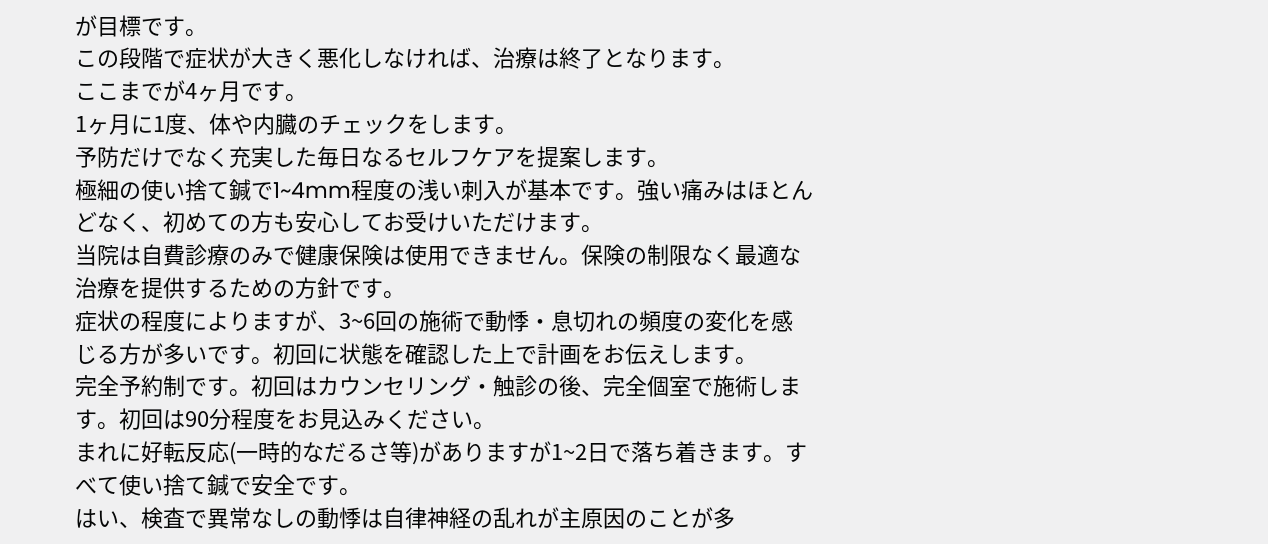が目標です。
この段階で症状が大きく悪化しなければ、治療は終了となります。
ここまでが4ヶ月です。
1ヶ月に1度、体や内臓のチェックをします。
予防だけでなく充実した毎日なるセルフケアを提案します。
極細の使い捨て鍼で1~4mm程度の浅い刺入が基本です。強い痛みはほとんどなく、初めての方も安心してお受けいただけます。
当院は自費診療のみで健康保険は使用できません。保険の制限なく最適な治療を提供するための方針です。
症状の程度によりますが、3~6回の施術で動悸・息切れの頻度の変化を感じる方が多いです。初回に状態を確認した上で計画をお伝えします。
完全予約制です。初回はカウンセリング・触診の後、完全個室で施術します。初回は90分程度をお見込みください。
まれに好転反応(一時的なだるさ等)がありますが1~2日で落ち着きます。すべて使い捨て鍼で安全です。
はい、検査で異常なしの動悸は自律神経の乱れが主原因のことが多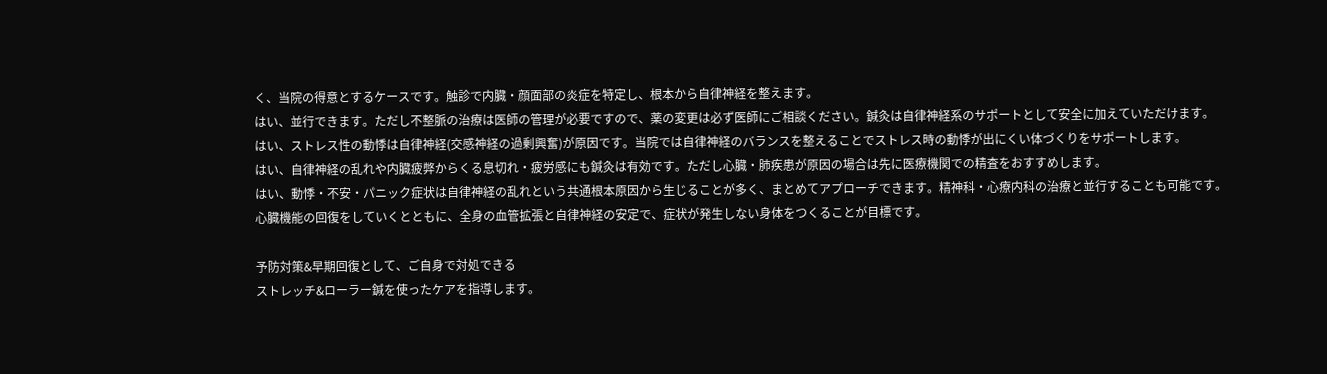く、当院の得意とするケースです。触診で内臓・顔面部の炎症を特定し、根本から自律神経を整えます。
はい、並行できます。ただし不整脈の治療は医師の管理が必要ですので、薬の変更は必ず医師にご相談ください。鍼灸は自律神経系のサポートとして安全に加えていただけます。
はい、ストレス性の動悸は自律神経(交感神経の過剰興奮)が原因です。当院では自律神経のバランスを整えることでストレス時の動悸が出にくい体づくりをサポートします。
はい、自律神経の乱れや内臓疲弊からくる息切れ・疲労感にも鍼灸は有効です。ただし心臓・肺疾患が原因の場合は先に医療機関での精査をおすすめします。
はい、動悸・不安・パニック症状は自律神経の乱れという共通根本原因から生じることが多く、まとめてアプローチできます。精神科・心療内科の治療と並行することも可能です。
心臓機能の回復をしていくとともに、全身の血管拡張と自律神経の安定で、症状が発生しない身体をつくることが目標です。

予防対策&早期回復として、ご自身で対処できる
ストレッチ&ローラー鍼を使ったケアを指導します。